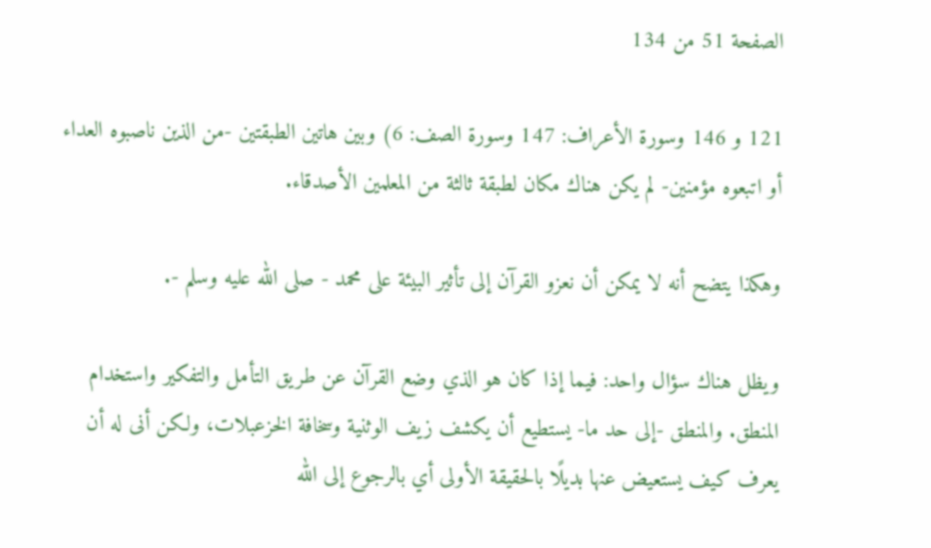الصفحة 51 من 134

121 و 146 وسورة الأعراف: 147 وسورة الصف: 6) وبين هاتين الطبقتين -من الذين ناصبوه العداء أو اتبعوه مؤمنين- لم يكن هناك مكان لطبقة ثالثة من المعلمين الأصدقاء.

وهكذا يتضح أنه لا يمكن أن نعزو القرآن إلى تأثير البيئة على محمد - صلى الله عليه وسلم -.

ويظل هناك سؤال واحد: فيما إذا كان هو الذي وضع القرآن عن طريق التأمل والتفكير واستخدام المنطق. والمنطق -إلى حد ما- يستطيع أن يكشف زيف الوثنية وسخافة الخزعبلات، ولكن أنى له أن يعرف كيف يستعيض عنها بديلًا بالحقيقة الأولى أي بالرجوع إلى الله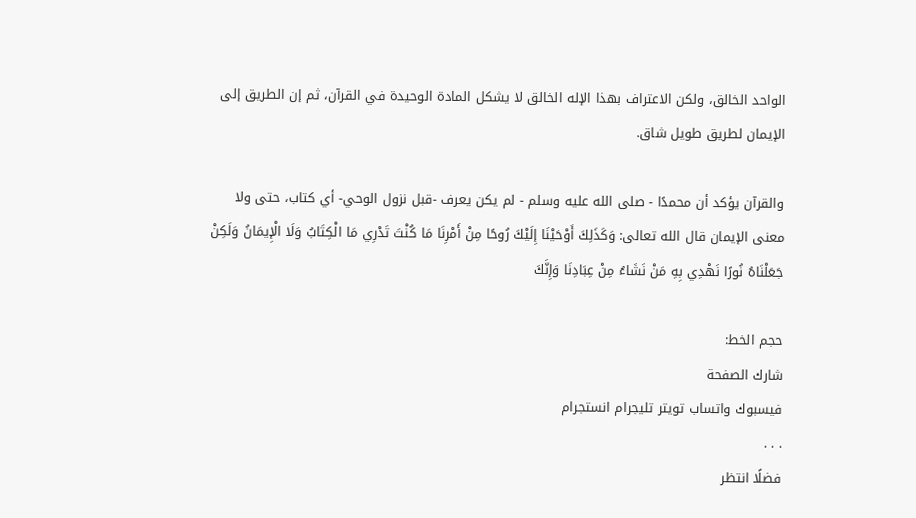الواحد الخالق، ولكن الاعتراف بهذا الإله الخالق لا يشكل المادة الوحيدة في القرآن، ثم إن الطريق إلى الإيمان لطريق طويل شاق.

والقرآن يؤكد أن محمدًا - صلى الله عليه وسلم - لم يكن يعرف -قبل نزول الوحي- أي كتاب، حتى ولا معنى الإيمان قال الله تعالى: وَكَذَلِكَ أَوْحَيْنَا إِلَيْكَ رُوحًا مِنْ أَمْرِنَا مَا كُنْتَ تَدْرِي مَا الْكِتَابُ وَلَا الْإِيمَانُ وَلَكِنْ جَعَلْنَاهُ نُورًا نَهْدِي بِهِ مَنْ نَشَاءُ مِنْ عِبَادِنَا وَإِنَّكَ

حجم الخط:
شارك الصفحة
فيسبوك واتساب تويتر تليجرام انستجرام
. . .
فضلًا انتظر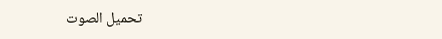تحميل الصوت